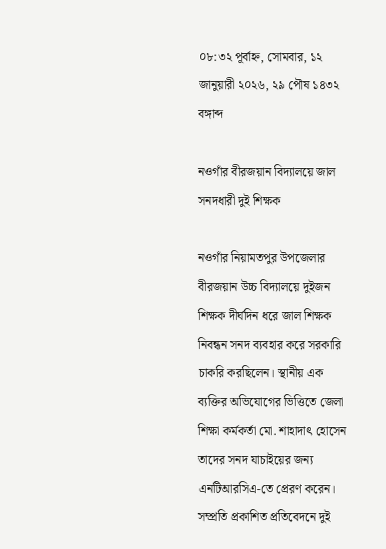০৮:৩২ পূর্বাহ্ন, সোমবার, ১২ জানুয়ারী ২০২৬, ২৯ পৌষ ১৪৩২ বঙ্গাব্দ

নওগাঁর বীরজয়ান বিদ্যালয়ে জাল সনদধারী দুই শিক্ষক

নওগাঁর নিয়ামতপুর উপজেলার বীরজয়ান উচ্চ বিদ্যালয়ে দুইজন শিক্ষক দীর্ঘদিন ধরে জাল শিক্ষক নিবন্ধন সনদ ব্যবহার করে সরকারি চাকরি করছিলেন। স্থানীয় এক ব্যক্তির অভিযোগের ভিত্তিতে জেলা শিক্ষা কর্মকর্তা মো. শাহাদাৎ হোসেন তাদের সনদ যাচাইয়ের জন্য এনটিআরসিএ-তে প্রেরণ করেন। সম্প্রতি প্রকাশিত প্রতিবেদনে দুই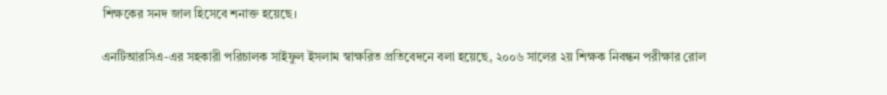শিক্ষকের সনদ জাল হিসেবে শনাক্ত হয়েছে।

এনটিআরসিএ-এর সহকারী পরিচালক সাইফুল ইসলাম স্বাক্ষরিত প্রতিবেদনে বলা হয়েছে, ২০০৬ সালের ২য় শিক্ষক নিবন্ধন পরীক্ষার রোল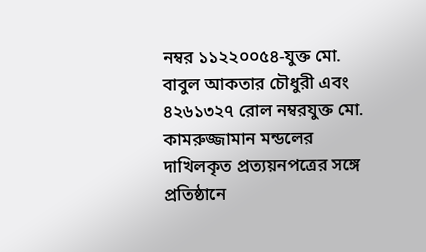নম্বর ১১২২০০৫৪-যুক্ত মো. বাবুল আকতার চৌধুরী এবং ৪২৬১৩২৭ রোল নম্বরযুক্ত মো. কামরুজ্জামান মন্ডলের দাখিলকৃত প্রত্যয়নপত্রের সঙ্গে প্রতিষ্ঠানে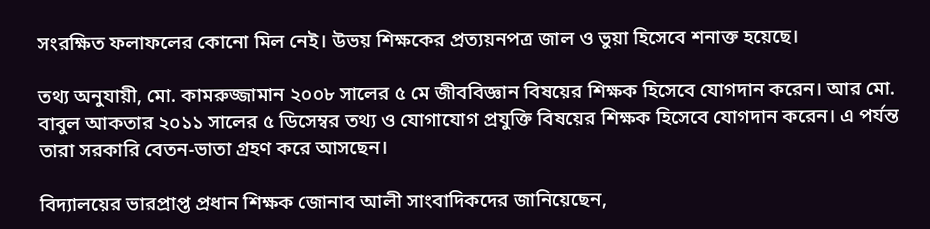সংরক্ষিত ফলাফলের কোনো মিল নেই। উভয় শিক্ষকের প্রত্যয়নপত্র জাল ও ভুয়া হিসেবে শনাক্ত হয়েছে।

তথ্য অনুযায়ী, মো. কামরুজ্জামান ২০০৮ সালের ৫ মে জীববিজ্ঞান বিষয়ের শিক্ষক হিসেবে যোগদান করেন। আর মো. বাবুল আকতার ২০১১ সালের ৫ ডিসেম্বর তথ্য ও যোগাযোগ প্রযুক্তি বিষয়ের শিক্ষক হিসেবে যোগদান করেন। এ পর্যন্ত তারা সরকারি বেতন-ভাতা গ্রহণ করে আসছেন।

বিদ্যালয়ের ভারপ্রাপ্ত প্রধান শিক্ষক জোনাব আলী সাংবাদিকদের জানিয়েছেন,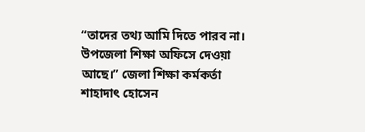“তাদের তথ্য আমি দিতে পারব না। উপজেলা শিক্ষা অফিসে দেওয়া আছে।” জেলা শিক্ষা কর্মকর্তা শাহাদাৎ হোসেন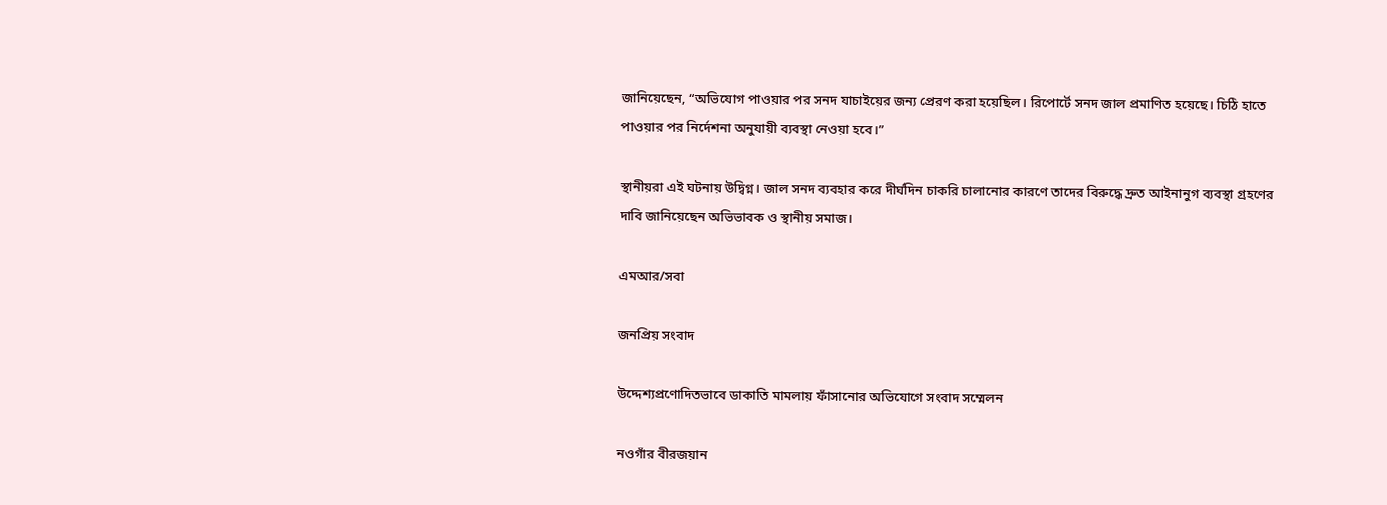জানিয়েছেন, “অভিযোগ পাওয়ার পর সনদ যাচাইয়ের জন্য প্রেরণ করা হয়েছিল। রিপোর্টে সনদ জাল প্রমাণিত হয়েছে। চিঠি হাতে পাওয়ার পর নির্দেশনা অনুযায়ী ব্যবস্থা নেওয়া হবে।”

স্থানীয়রা এই ঘটনায় উদ্বিগ্ন। জাল সনদ ব্যবহার করে দীর্ঘদিন চাকরি চালানোর কারণে তাদের বিরুদ্ধে দ্রুত আইনানুগ ব্যবস্থা গ্রহণের দাবি জানিয়েছেন অভিভাবক ও স্থানীয় সমাজ।

এমআর/সবা

জনপ্রিয় সংবাদ

উদ্দেশ্যপ্রণোদিতভাবে ডাকাতি মামলায় ফাঁসানোর অভিযোগে সংবাদ সম্মেলন

নওগাঁর বীরজয়ান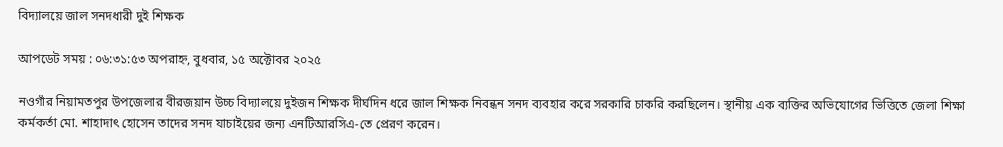বিদ্যালয়ে জাল সনদধারী দুই শিক্ষক

আপডেট সময় : ০৬:৩১:৫৩ অপরাহ্ন, বুধবার, ১৫ অক্টোবর ২০২৫

নওগাঁর নিয়ামতপুর উপজেলার বীরজয়ান উচ্চ বিদ্যালয়ে দুইজন শিক্ষক দীর্ঘদিন ধরে জাল শিক্ষক নিবন্ধন সনদ ব্যবহার করে সরকারি চাকরি করছিলেন। স্থানীয় এক ব্যক্তির অভিযোগের ভিত্তিতে জেলা শিক্ষা কর্মকর্তা মো. শাহাদাৎ হোসেন তাদের সনদ যাচাইয়ের জন্য এনটিআরসিএ-তে প্রেরণ করেন।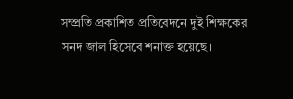সম্প্রতি প্রকাশিত প্রতিবেদনে দুই শিক্ষকের সনদ জাল হিসেবে শনাক্ত হয়েছে।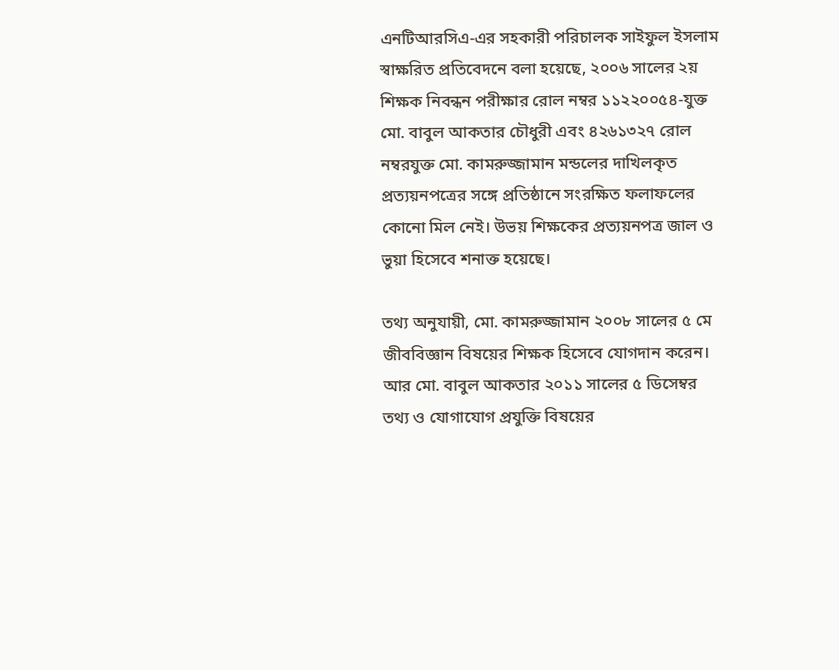এনটিআরসিএ-এর সহকারী পরিচালক সাইফুল ইসলাম স্বাক্ষরিত প্রতিবেদনে বলা হয়েছে, ২০০৬ সালের ২য় শিক্ষক নিবন্ধন পরীক্ষার রোল নম্বর ১১২২০০৫৪-যুক্ত মো. বাবুল আকতার চৌধুরী এবং ৪২৬১৩২৭ রোল নম্বরযুক্ত মো. কামরুজ্জামান মন্ডলের দাখিলকৃত প্রত্যয়নপত্রের সঙ্গে প্রতিষ্ঠানে সংরক্ষিত ফলাফলের কোনো মিল নেই। উভয় শিক্ষকের প্রত্যয়নপত্র জাল ও ভুয়া হিসেবে শনাক্ত হয়েছে।

তথ্য অনুযায়ী, মো. কামরুজ্জামান ২০০৮ সালের ৫ মে জীববিজ্ঞান বিষয়ের শিক্ষক হিসেবে যোগদান করেন। আর মো. বাবুল আকতার ২০১১ সালের ৫ ডিসেম্বর তথ্য ও যোগাযোগ প্রযুক্তি বিষয়ের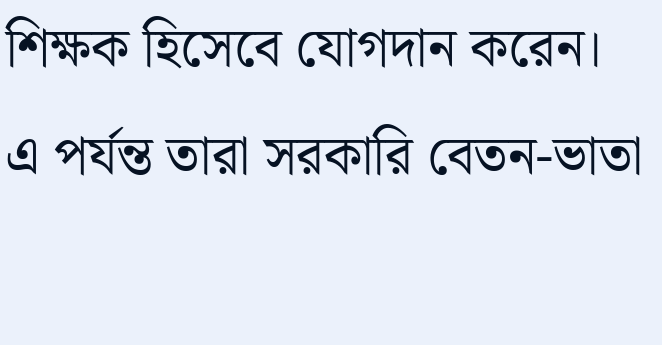শিক্ষক হিসেবে যোগদান করেন। এ পর্যন্ত তারা সরকারি বেতন-ভাতা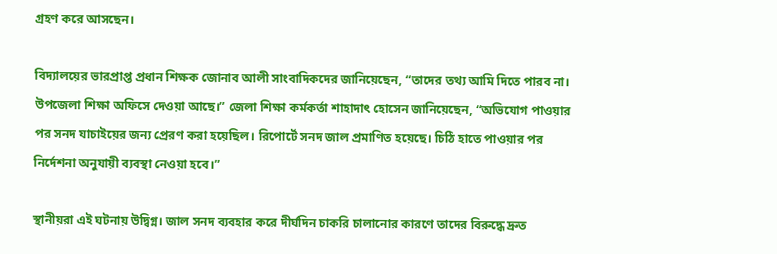গ্রহণ করে আসছেন।

বিদ্যালয়ের ভারপ্রাপ্ত প্রধান শিক্ষক জোনাব আলী সাংবাদিকদের জানিয়েছেন, “তাদের তথ্য আমি দিতে পারব না। উপজেলা শিক্ষা অফিসে দেওয়া আছে।” জেলা শিক্ষা কর্মকর্তা শাহাদাৎ হোসেন জানিয়েছেন, “অভিযোগ পাওয়ার পর সনদ যাচাইয়ের জন্য প্রেরণ করা হয়েছিল। রিপোর্টে সনদ জাল প্রমাণিত হয়েছে। চিঠি হাতে পাওয়ার পর নির্দেশনা অনুযায়ী ব্যবস্থা নেওয়া হবে।”

স্থানীয়রা এই ঘটনায় উদ্বিগ্ন। জাল সনদ ব্যবহার করে দীর্ঘদিন চাকরি চালানোর কারণে তাদের বিরুদ্ধে দ্রুত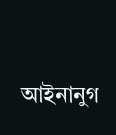আইনানুগ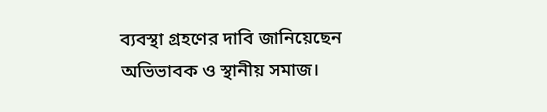ব্যবস্থা গ্রহণের দাবি জানিয়েছেন অভিভাবক ও স্থানীয় সমাজ।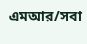এমআর/সবা